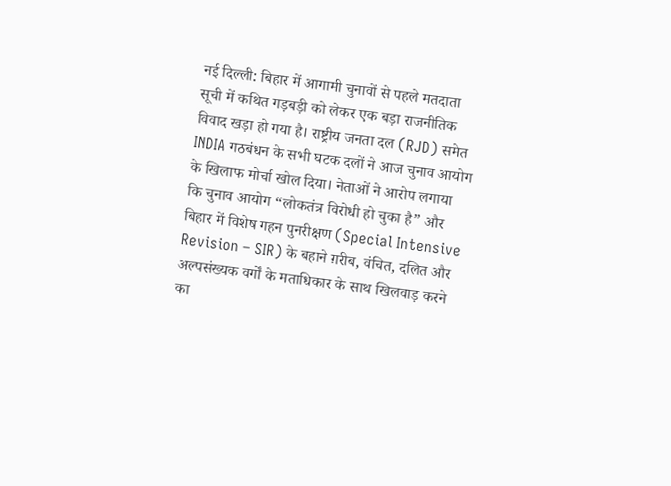नई दिल्ली: बिहार में आगामी चुनावों से पहले मतदाता सूची में कथित गड़बड़ी को लेकर एक बड़ा राजनीतिक विवाद खड़ा हो गया है। राष्ट्रीय जनता दल (RJD) समेत INDIA गठबंधन के सभी घटक दलों ने आज चुनाव आयोग के खिलाफ मोर्चा खोल दिया। नेताओं ने आरोप लगाया कि चुनाव आयोग “लोकतंत्र विरोधी हो चुका है” और बिहार में विशेष गहन पुनरीक्षण (Special Intensive Revision – SIR) के बहाने ग़रीब, वंचित, दलित और अल्पसंख्यक वर्गों के मताधिकार के साथ खिलवाड़ करने का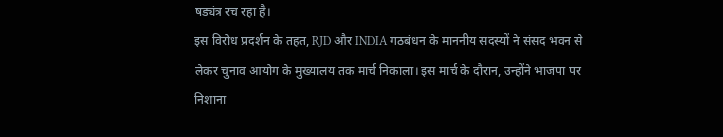षड्यंत्र रच रहा है।
इस विरोध प्रदर्शन के तहत, RJD और INDIA गठबंधन के माननीय सदस्यों ने संसद भवन से लेकर चुनाव आयोग के मुख्यालय तक मार्च निकाला। इस मार्च के दौरान, उन्होंने भाजपा पर निशाना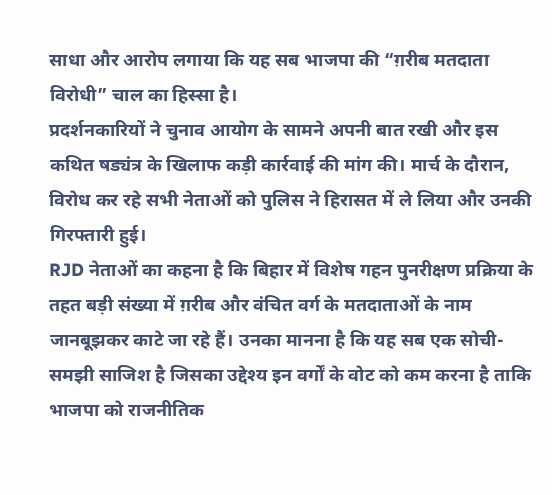साधा और आरोप लगाया कि यह सब भाजपा की “ग़रीब मतदाता विरोधी” चाल का हिस्सा है।
प्रदर्शनकारियों ने चुनाव आयोग के सामने अपनी बात रखी और इस कथित षड्यंत्र के खिलाफ कड़ी कार्रवाई की मांग की। मार्च के दौरान, विरोध कर रहे सभी नेताओं को पुलिस ने हिरासत में ले लिया और उनकी गिरफ्तारी हुई।
RJD नेताओं का कहना है कि बिहार में विशेष गहन पुनरीक्षण प्रक्रिया के तहत बड़ी संख्या में ग़रीब और वंचित वर्ग के मतदाताओं के नाम जानबूझकर काटे जा रहे हैं। उनका मानना है कि यह सब एक सोची-समझी साजिश है जिसका उद्देश्य इन वर्गों के वोट को कम करना है ताकि भाजपा को राजनीतिक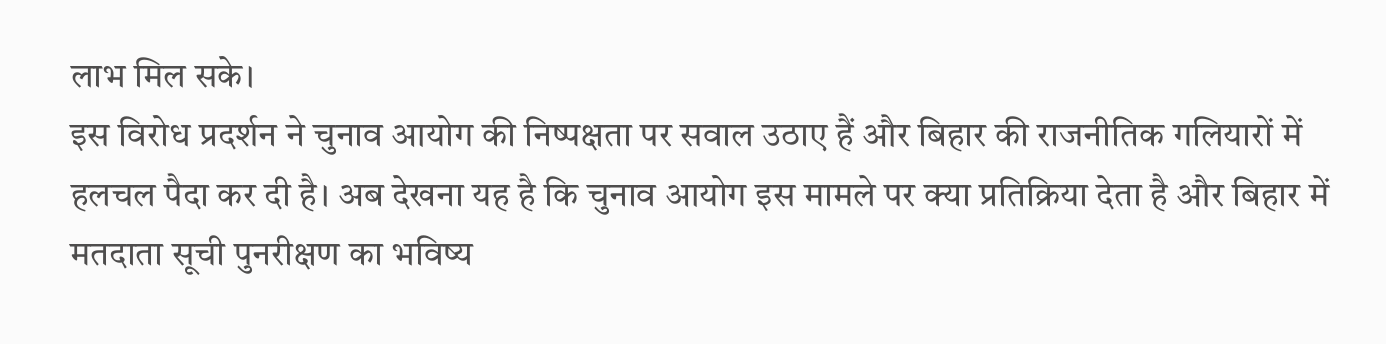लाभ मिल सके।
इस विरोध प्रदर्शन ने चुनाव आयोग की निष्पक्षता पर सवाल उठाए हैं और बिहार की राजनीतिक गलियारों में हलचल पैदा कर दी है। अब देखना यह है कि चुनाव आयोग इस मामले पर क्या प्रतिक्रिया देता है और बिहार में मतदाता सूची पुनरीक्षण का भविष्य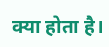क्या होता है।